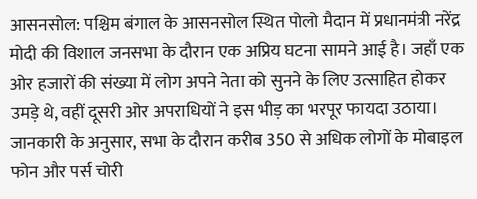आसनसोल: पश्चिम बंगाल के आसनसोल स्थित पोलो मैदान में प्रधानमंत्री नरेंद्र मोदी की विशाल जनसभा के दौरान एक अप्रिय घटना सामने आई है। जहाँ एक ओर हजारों की संख्या में लोग अपने नेता को सुनने के लिए उत्साहित होकर उमड़े थे, वहीं दूसरी ओर अपराधियों ने इस भीड़ का भरपूर फायदा उठाया। जानकारी के अनुसार, सभा के दौरान करीब 350 से अधिक लोगों के मोबाइल फोन और पर्स चोरी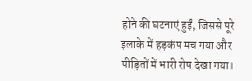होने की घटनाएं हुईं, जिससे पूरे इलाके में हड़कंप मच गया और पीड़ितों में भारी रोष देखा गया।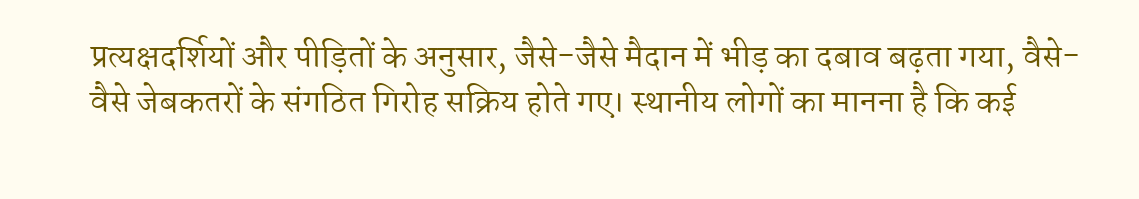प्रत्यक्षदर्शियों और पीड़ितों के अनुसार, जैसे-जैसे मैदान में भीड़ का दबाव बढ़ता गया, वैसे-वैसे जेबकतरों के संगठित गिरोह सक्रिय होते गए। स्थानीय लोगों का मानना है कि कई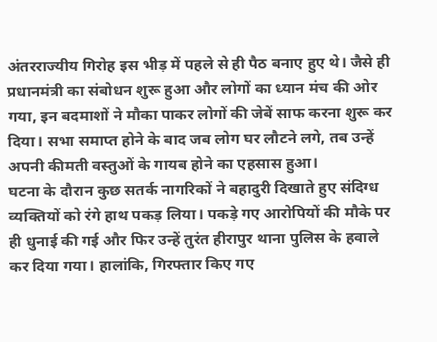अंतरराज्यीय गिरोह इस भीड़ में पहले से ही पैठ बनाए हुए थे। जैसे ही प्रधानमंत्री का संबोधन शुरू हुआ और लोगों का ध्यान मंच की ओर गया, इन बदमाशों ने मौका पाकर लोगों की जेबें साफ करना शुरू कर दिया। सभा समाप्त होने के बाद जब लोग घर लौटने लगे, तब उन्हें अपनी कीमती वस्तुओं के गायब होने का एहसास हुआ।
घटना के दौरान कुछ सतर्क नागरिकों ने बहादुरी दिखाते हुए संदिग्ध व्यक्तियों को रंगे हाथ पकड़ लिया। पकड़े गए आरोपियों की मौके पर ही धुनाई की गई और फिर उन्हें तुरंत हीरापुर थाना पुलिस के हवाले कर दिया गया। हालांकि, गिरफ्तार किए गए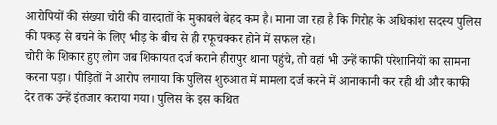आरोपियों की संख्या चोरी की वारदातों के मुकाबले बेहद कम है। माना जा रहा है कि गिरोह के अधिकांश सदस्य पुलिस की पकड़ से बचने के लिए भीड़ के बीच से ही रफूचक्कर होने में सफल रहे।
चोरी के शिकार हुए लोग जब शिकायत दर्ज कराने हीरापुर थाना पहुंचे, तो वहां भी उन्हें काफी परेशानियों का सामना करना पड़ा। पीड़ितों ने आरोप लगाया कि पुलिस शुरुआत में मामला दर्ज करने में आनाकानी कर रही थी और काफी देर तक उन्हें इंतजार कराया गया। पुलिस के इस कथित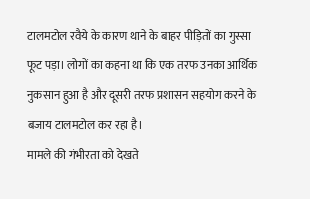टालमटोल रवैये के कारण थाने के बाहर पीड़ितों का गुस्सा फूट पड़ा। लोगों का कहना था कि एक तरफ उनका आर्थिक नुकसान हुआ है और दूसरी तरफ प्रशासन सहयोग करने के बजाय टालमटोल कर रहा है।
मामले की गंभीरता को देखते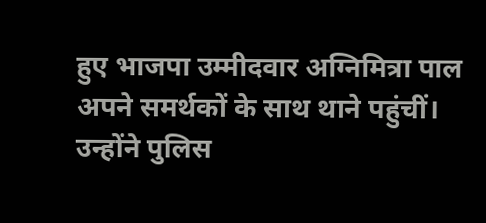हुए भाजपा उम्मीदवार अग्निमित्रा पाल अपने समर्थकों के साथ थाने पहुंचीं। उन्होंने पुलिस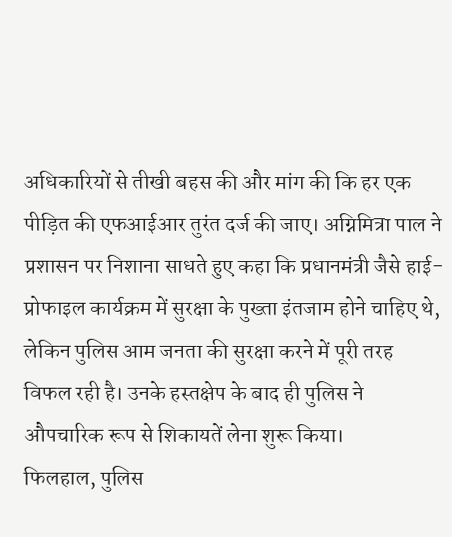अधिकारियों से तीखी बहस की और मांग की कि हर एक पीड़ित की एफआईआर तुरंत दर्ज की जाए। अग्निमित्रा पाल ने प्रशासन पर निशाना साधते हुए कहा कि प्रधानमंत्री जैसे हाई-प्रोफाइल कार्यक्रम में सुरक्षा के पुख्ता इंतजाम होने चाहिए थे, लेकिन पुलिस आम जनता की सुरक्षा करने में पूरी तरह विफल रही है। उनके हस्तक्षेप के बाद ही पुलिस ने औपचारिक रूप से शिकायतें लेना शुरू किया।
फिलहाल, पुलिस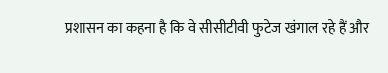प्रशासन का कहना है कि वे सीसीटीवी फुटेज खंगाल रहे हैं और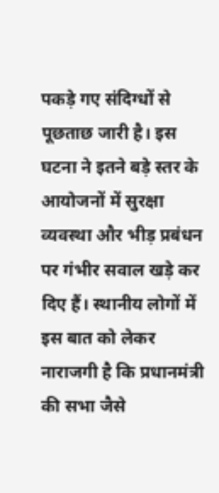पकड़े गए संदिग्धों से पूछताछ जारी है। इस घटना ने इतने बड़े स्तर के आयोजनों में सुरक्षा व्यवस्था और भीड़ प्रबंधन पर गंभीर सवाल खड़े कर दिए हैं। स्थानीय लोगों में इस बात को लेकर नाराजगी है कि प्रधानमंत्री की सभा जैसे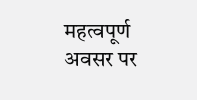महत्वपूर्ण अवसर पर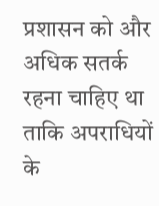प्रशासन को और अधिक सतर्क रहना चाहिए था ताकि अपराधियों के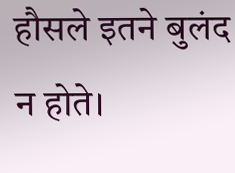हौसले इतने बुलंद न होते।